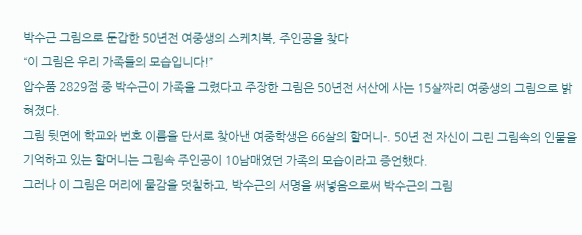박수근 그림으로 둔갑한 50년전 여중생의 스케치북, 주인공을 찾다
“이 그림은 우리 가족들의 모습입니다!”
압수품 2829점 중 박수근이 가족을 그렸다고 주장한 그림은 50년전 서산에 사는 15살짜리 여중생의 그림으로 밝혀졌다.
그림 뒷면에 학교와 번호 이름을 단서로 찾아낸 여중학생은 66살의 할머니-. 50년 전 자신이 그린 그림속의 인물을 기억하고 있는 할머니는 그림속 주인공이 10남매였던 가족의 모습이라고 증언했다.
그러나 이 그림은 머리에 물감을 덧칠하고, 박수근의 서명을 써넣음으로써 박수근의 그림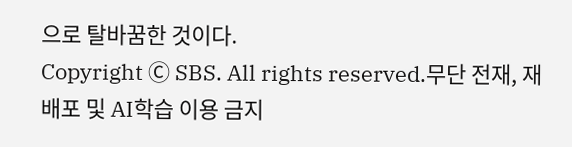으로 탈바꿈한 것이다.
Copyright Ⓒ SBS. All rights reserved.무단 전재, 재배포 및 AI학습 이용 금지